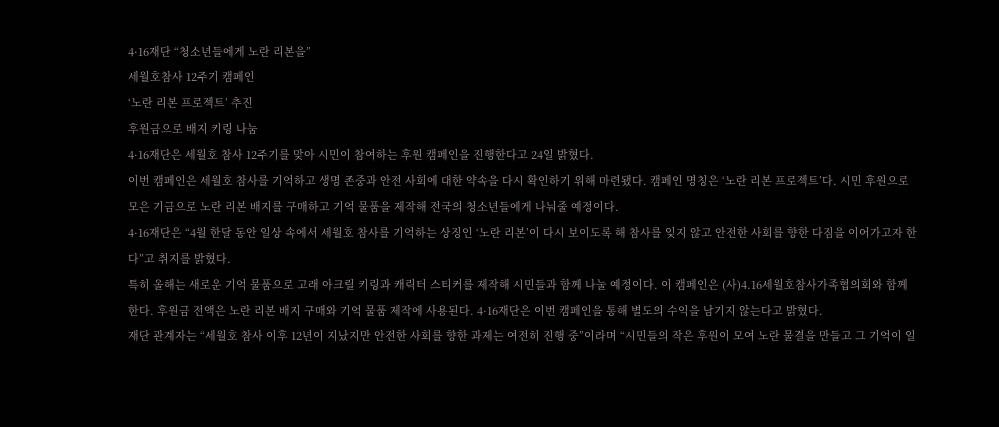4·16재단 “청소년들에게 노란 리본을”
세월호참사 12주기 캠페인
‘노란 리본 프로젝트’ 추진
후원금으로 배지 키링 나눔
4·16재단은 세월호 참사 12주기를 맞아 시민이 참여하는 후원 캠페인을 진행한다고 24일 밝혔다.
이번 캠페인은 세월호 참사를 기억하고 생명 존중과 안전 사회에 대한 약속을 다시 확인하기 위해 마련됐다. 캠페인 명칭은 ‘노란 리본 프로젝트’다. 시민 후원으로 모은 기금으로 노란 리본 배지를 구매하고 기억 물품을 제작해 전국의 청소년들에게 나눠줄 예정이다.
4·16재단은 “4월 한달 동안 일상 속에서 세월호 참사를 기억하는 상징인 ‘노란 리본’이 다시 보이도록 해 참사를 잊지 않고 안전한 사회를 향한 다짐을 이어가고자 한다”고 취지를 밝혔다.
특히 올해는 새로운 기억 물품으로 고래 아크릴 키링과 캐릭터 스티커를 제작해 시민들과 함께 나눌 예정이다. 이 캠페인은 (사)4.16세월호참사가족협의회와 함께한다. 후원금 전액은 노란 리본 배지 구매와 기억 물품 제작에 사용된다. 4·16재단은 이번 캠페인을 통해 별도의 수익을 남기지 않는다고 밝혔다.
재단 관계자는 “세월호 참사 이후 12년이 지났지만 안전한 사회를 향한 과제는 여전히 진행 중”이라며 “시민들의 작은 후원이 모여 노란 물결을 만들고 그 기억이 일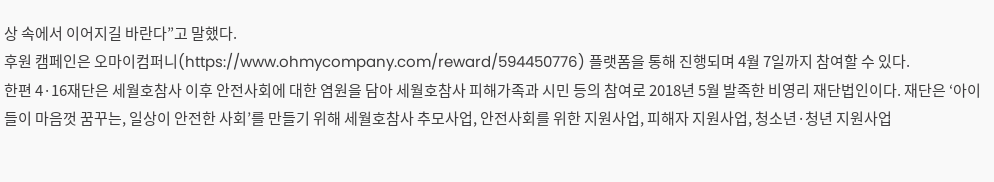상 속에서 이어지길 바란다”고 말했다.
후원 캠페인은 오마이컴퍼니(https://www.ohmycompany.com/reward/594450776) 플랫폼을 통해 진행되며 4월 7일까지 참여할 수 있다.
한편 4·16재단은 세월호참사 이후 안전사회에 대한 염원을 담아 세월호참사 피해가족과 시민 등의 참여로 2018년 5월 발족한 비영리 재단법인이다. 재단은 ‘아이들이 마음껏 꿈꾸는, 일상이 안전한 사회’를 만들기 위해 세월호참사 추모사업, 안전사회를 위한 지원사업, 피해자 지원사업, 청소년·청년 지원사업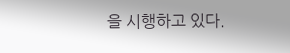을 시행하고 있다.